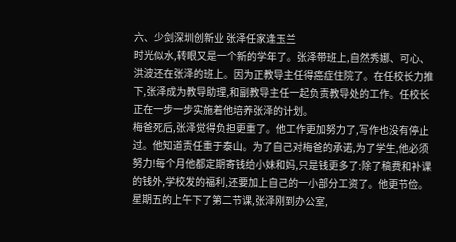六、少剑深圳创新业 张泽任家逢玉兰
时光似水,转眼又是一个新的学年了。张泽带班上,自然秀娜、可心、洪波还在张泽的班上。因为正教导主任得癌症住院了。在任校长力推下,张泽成为教导助理,和副教导主任一起负责教导处的工作。任校长正在一步一步实施着他培养张泽的计划。
梅爸死后,张泽觉得负担更重了。他工作更加努力了,写作也没有停止过。他知道责任重于泰山。为了自己对梅爸的承诺,为了学生,他必须努力!每个月他都定期寄钱给小妹和妈,只是钱更多了:除了稿费和补课的钱外,学校发的福利,还要加上自己的一小部分工资了。他更节俭。
星期五的上午下了第二节课,张泽刚到办公室,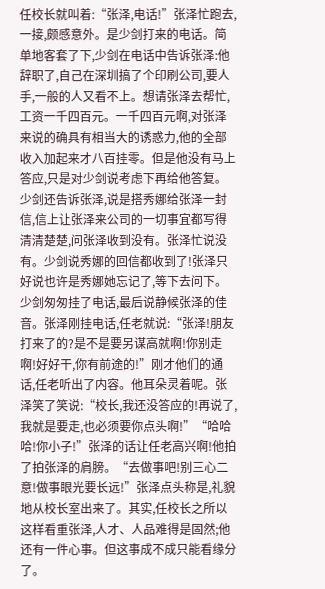任校长就叫着:“张泽,电话!”张泽忙跑去,一接,颇感意外。是少剑打来的电话。简单地客套了下,少剑在电话中告诉张泽:他辞职了,自己在深圳搞了个印刷公司,要人手,一般的人又看不上。想请张泽去帮忙,工资一千四百元。一千四百元啊,对张泽来说的确具有相当大的诱惑力,他的全部收入加起来才八百挂零。但是他没有马上答应,只是对少剑说考虑下再给他答复。少剑还告诉张泽,说是搭秀娜给张泽一封信,信上让张泽来公司的一切事宜都写得清清楚楚,问张泽收到没有。张泽忙说没有。少剑说秀娜的回信都收到了!张泽只好说也许是秀娜她忘记了,等下去问下。少剑匆匆挂了电话,最后说静候张泽的佳音。张泽刚挂电话,任老就说:“张泽!朋友打来了的?是不是要另谋高就啊!你别走啊!好好干,你有前途的!”刚才他们的通话,任老听出了内容。他耳朵灵着呢。张泽笑了笑说:“校长,我还没答应的!再说了,我就是要走,也必须要你点头啊!”“哈哈哈!你小子!”张泽的话让任老高兴啊!他拍了拍张泽的肩膀。“去做事吧!别三心二意!做事眼光要长远!”张泽点头称是,礼貌地从校长室出来了。其实,任校长之所以这样看重张泽,人才、人品难得是固然;他还有一件心事。但这事成不成只能看缘分了。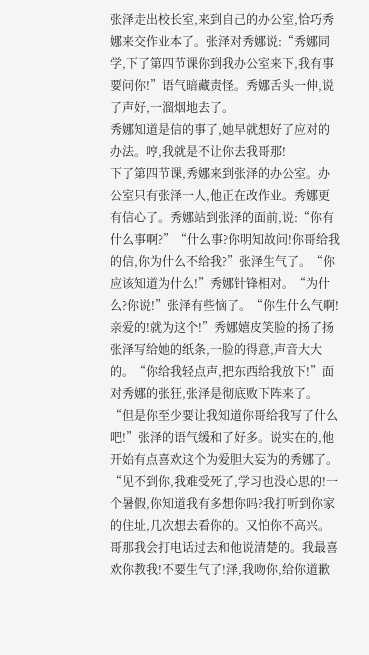张泽走出校长室,来到自己的办公室,恰巧秀娜来交作业本了。张泽对秀娜说:“秀娜同学,下了第四节课你到我办公室来下,我有事要问你!”语气暗藏责怪。秀娜舌头一伸,说了声好,一溜烟地去了。
秀娜知道是信的事了,她早就想好了应对的办法。哼,我就是不让你去我哥那!
下了第四节课,秀娜来到张泽的办公室。办公室只有张泽一人,他正在改作业。秀娜更有信心了。秀娜站到张泽的面前,说:“你有什么事啊?”“什么事?你明知故问!你哥给我的信,你为什么不给我?”张泽生气了。“你应该知道为什么!”秀娜针锋相对。“为什么?你说!”张泽有些恼了。“你生什么气啊!亲爱的!就为这个!”秀娜嬉皮笑脸的扬了扬张泽写给她的纸条,一脸的得意,声音大大的。“你给我轻点声,把东西给我放下!”面对秀娜的张狂,张泽是彻底败下阵来了。“但是你至少要让我知道你哥给我写了什么吧!”张泽的语气缓和了好多。说实在的,他开始有点喜欢这个为爱胆大妄为的秀娜了。“见不到你,我难受死了,学习也没心思的!一个暑假,你知道我有多想你吗?我打听到你家的住址,几次想去看你的。又怕你不高兴。哥那我会打电话过去和他说清楚的。我最喜欢你教我!不要生气了!泽,我吻你,给你道歉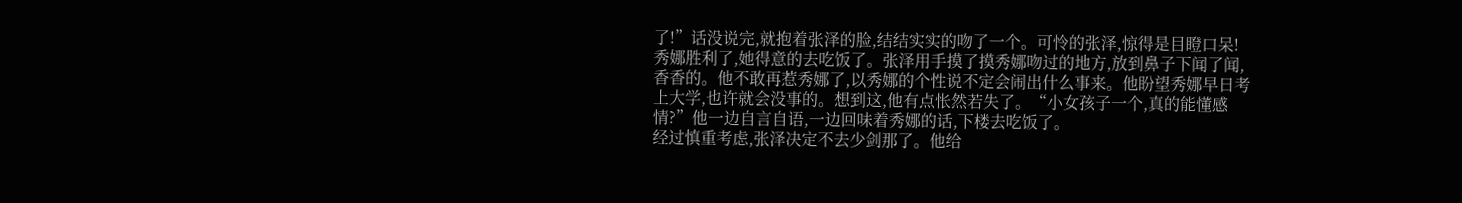了!”话没说完,就抱着张泽的脸,结结实实的吻了一个。可怜的张泽,惊得是目瞪口呆!秀娜胜利了,她得意的去吃饭了。张泽用手摸了摸秀娜吻过的地方,放到鼻子下闻了闻,香香的。他不敢再惹秀娜了,以秀娜的个性说不定会闹出什么事来。他盼望秀娜早日考上大学,也许就会没事的。想到这,他有点怅然若失了。“小女孩子一个,真的能懂感情?”他一边自言自语,一边回味着秀娜的话,下楼去吃饭了。
经过慎重考虑,张泽决定不去少剑那了。他给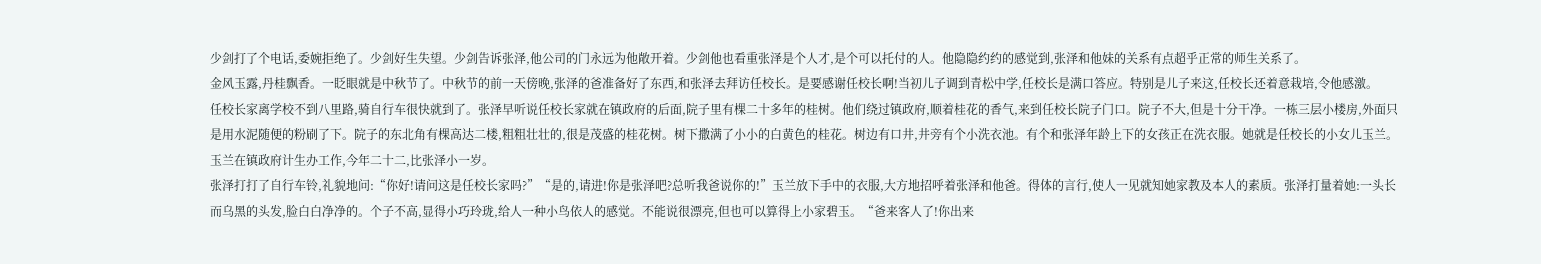少剑打了个电话,委婉拒绝了。少剑好生失望。少剑告诉张泽,他公司的门永远为他敞开着。少剑他也看重张泽是个人才,是个可以托付的人。他隐隐约约的感觉到,张泽和他妹的关系有点超乎正常的师生关系了。
金风玉露,丹桂飘香。一眨眼就是中秋节了。中秋节的前一天傍晚,张泽的爸准备好了东西,和张泽去拜访任校长。是要感谢任校长啊!当初儿子调到青松中学,任校长是满口答应。特别是儿子来这,任校长还着意栽培,令他感激。
任校长家离学校不到八里路,骑自行车很快就到了。张泽早听说任校长家就在镇政府的后面,院子里有棵二十多年的桂树。他们绕过镇政府,顺着桂花的香气,来到任校长院子门口。院子不大,但是十分干净。一栋三层小楼房,外面只是用水泥随便的粉刷了下。院子的东北角有棵高达二楼,粗粗壮壮的,很是茂盛的桂花树。树下撒满了小小的白黄色的桂花。树边有口井,井旁有个小洗衣池。有个和张泽年龄上下的女孩正在洗衣服。她就是任校长的小女儿玉兰。玉兰在镇政府计生办工作,今年二十二,比张泽小一岁。
张泽打打了自行车铃,礼貌地问:“你好!请问这是任校长家吗?”“是的,请进!你是张泽吧?总听我爸说你的!”玉兰放下手中的衣服,大方地招呼着张泽和他爸。得体的言行,使人一见就知她家教及本人的素质。张泽打量着她:一头长而乌黑的头发,脸白白净净的。个子不高,显得小巧玲珑,给人一种小鸟依人的感觉。不能说很漂亮,但也可以算得上小家碧玉。“爸来客人了!你出来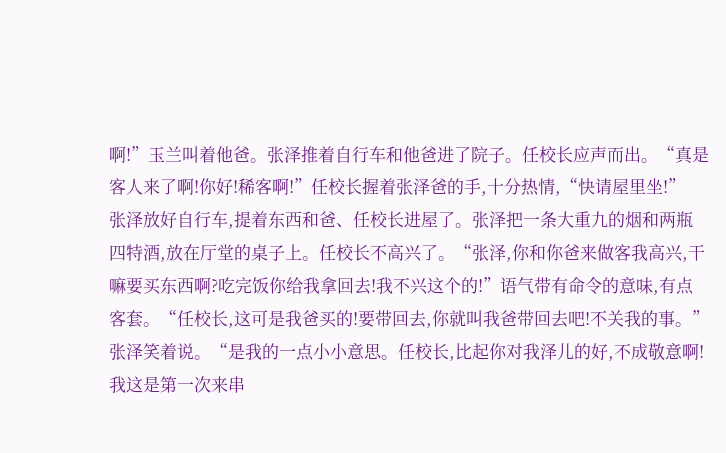啊!”玉兰叫着他爸。张泽推着自行车和他爸进了院子。任校长应声而出。“真是客人来了啊!你好!稀客啊!”任校长握着张泽爸的手,十分热情,“快请屋里坐!”
张泽放好自行车,提着东西和爸、任校长进屋了。张泽把一条大重九的烟和两瓶四特酒,放在厅堂的桌子上。任校长不高兴了。“张泽,你和你爸来做客我高兴,干嘛要买东西啊?吃完饭你给我拿回去!我不兴这个的!”语气带有命令的意味,有点客套。“任校长,这可是我爸买的!要带回去,你就叫我爸带回去吧!不关我的事。”张泽笑着说。“是我的一点小小意思。任校长,比起你对我泽儿的好,不成敬意啊!我这是第一次来串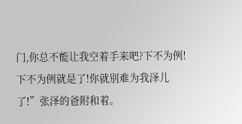门,你总不能让我空着手来吧?下不为例!下不为例就是了!你就别难为我泽儿了!”张泽的爸附和着。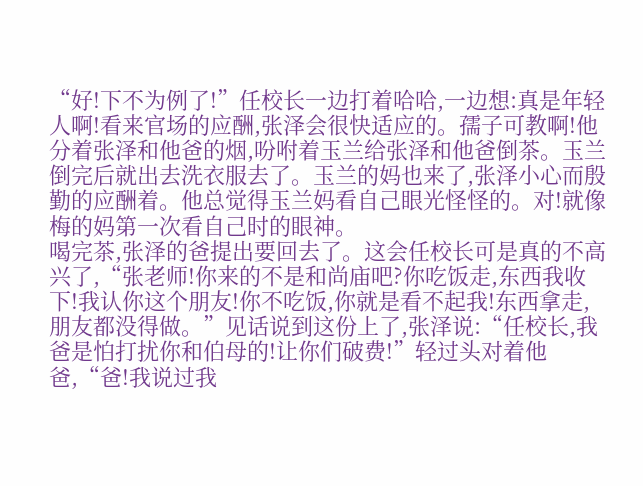“好!下不为例了!”任校长一边打着哈哈,一边想:真是年轻人啊!看来官场的应酬,张泽会很快适应的。孺子可教啊!他分着张泽和他爸的烟,吩咐着玉兰给张泽和他爸倒茶。玉兰倒完后就出去洗衣服去了。玉兰的妈也来了,张泽小心而殷勤的应酬着。他总觉得玉兰妈看自己眼光怪怪的。对!就像梅的妈第一次看自己时的眼神。
喝完茶,张泽的爸提出要回去了。这会任校长可是真的不高兴了,“张老师!你来的不是和尚庙吧?你吃饭走,东西我收下!我认你这个朋友!你不吃饭,你就是看不起我!东西拿走,朋友都没得做。”见话说到这份上了,张泽说:“任校长,我爸是怕打扰你和伯母的!让你们破费!”轻过头对着他爸,“爸!我说过我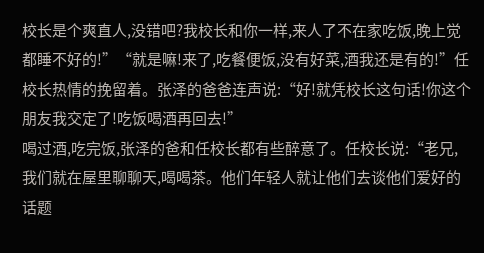校长是个爽直人,没错吧?我校长和你一样,来人了不在家吃饭,晚上觉都睡不好的!”“就是嘛!来了,吃餐便饭,没有好菜,酒我还是有的!”任校长热情的挽留着。张泽的爸爸连声说:“好!就凭校长这句话!你这个朋友我交定了!吃饭喝酒再回去!”
喝过酒,吃完饭,张泽的爸和任校长都有些醉意了。任校长说:“老兄,我们就在屋里聊聊天,喝喝茶。他们年轻人就让他们去谈他们爱好的话题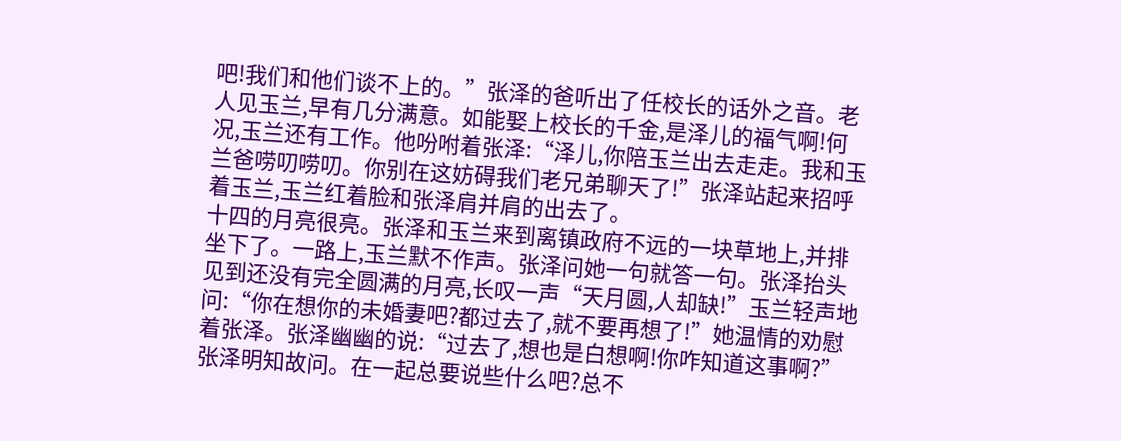吧!我们和他们谈不上的。”张泽的爸听出了任校长的话外之音。老人见玉兰,早有几分满意。如能娶上校长的千金,是泽儿的福气啊!何况,玉兰还有工作。他吩咐着张泽:“泽儿,你陪玉兰出去走走。我和玉兰爸唠叨唠叨。你别在这妨碍我们老兄弟聊天了!”张泽站起来招呼着玉兰,玉兰红着脸和张泽肩并肩的出去了。
十四的月亮很亮。张泽和玉兰来到离镇政府不远的一块草地上,并排坐下了。一路上,玉兰默不作声。张泽问她一句就答一句。张泽抬头见到还没有完全圆满的月亮,长叹一声“天月圆,人却缺!”玉兰轻声地问:“你在想你的未婚妻吧?都过去了,就不要再想了!”她温情的劝慰着张泽。张泽幽幽的说:“过去了,想也是白想啊!你咋知道这事啊?”张泽明知故问。在一起总要说些什么吧?总不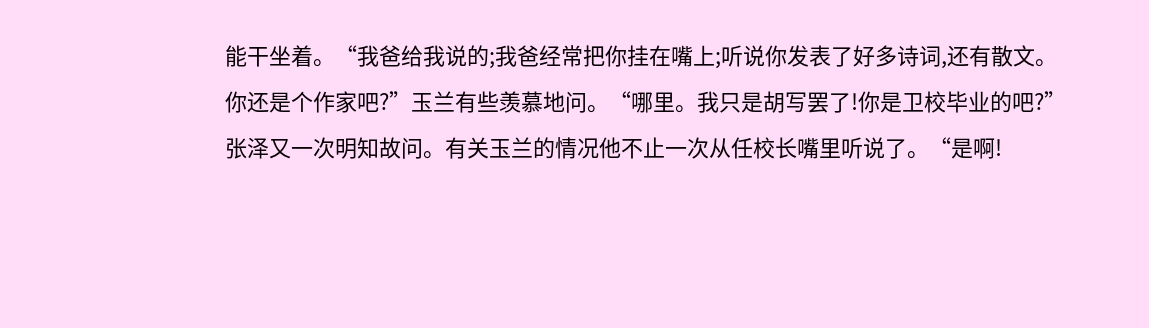能干坐着。“我爸给我说的;我爸经常把你挂在嘴上;听说你发表了好多诗词,还有散文。你还是个作家吧?”玉兰有些羡慕地问。“哪里。我只是胡写罢了!你是卫校毕业的吧?”张泽又一次明知故问。有关玉兰的情况他不止一次从任校长嘴里听说了。“是啊!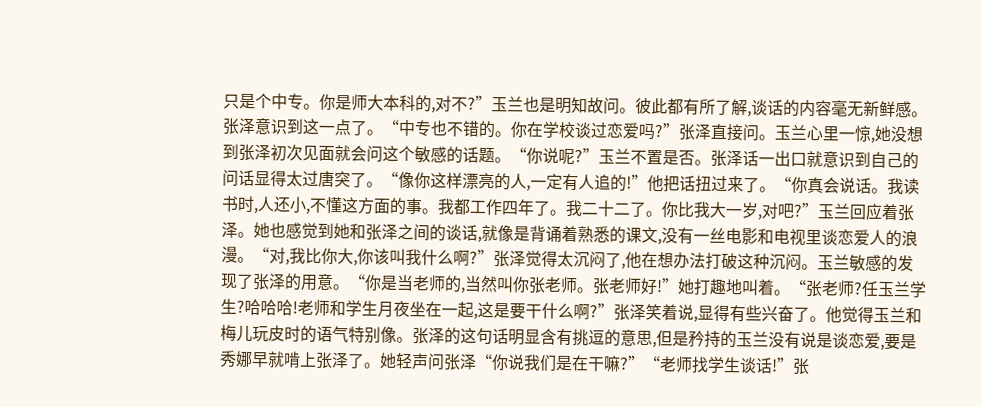只是个中专。你是师大本科的,对不?”玉兰也是明知故问。彼此都有所了解,谈话的内容毫无新鲜感。张泽意识到这一点了。“中专也不错的。你在学校谈过恋爱吗?”张泽直接问。玉兰心里一惊,她没想到张泽初次见面就会问这个敏感的话题。“你说呢?”玉兰不置是否。张泽话一出口就意识到自己的问话显得太过唐突了。“像你这样漂亮的人,一定有人追的!”他把话扭过来了。“你真会说话。我读书时,人还小,不懂这方面的事。我都工作四年了。我二十二了。你比我大一岁,对吧?”玉兰回应着张泽。她也感觉到她和张泽之间的谈话,就像是背诵着熟悉的课文,没有一丝电影和电视里谈恋爱人的浪漫。“对,我比你大,你该叫我什么啊?”张泽觉得太沉闷了,他在想办法打破这种沉闷。玉兰敏感的发现了张泽的用意。“你是当老师的,当然叫你张老师。张老师好!”她打趣地叫着。“张老师?任玉兰学生?哈哈哈!老师和学生月夜坐在一起,这是要干什么啊?”张泽笑着说,显得有些兴奋了。他觉得玉兰和梅儿玩皮时的语气特别像。张泽的这句话明显含有挑逗的意思,但是矜持的玉兰没有说是谈恋爱,要是秀娜早就啃上张泽了。她轻声问张泽“你说我们是在干嘛?”“老师找学生谈话!”张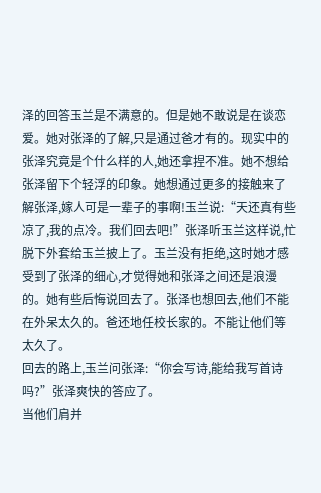泽的回答玉兰是不满意的。但是她不敢说是在谈恋爱。她对张泽的了解,只是通过爸才有的。现实中的张泽究竟是个什么样的人,她还拿捏不准。她不想给张泽留下个轻浮的印象。她想通过更多的接触来了解张泽,嫁人可是一辈子的事啊!玉兰说:“天还真有些凉了,我的点冷。我们回去吧!”张泽听玉兰这样说,忙脱下外套给玉兰披上了。玉兰没有拒绝,这时她才感受到了张泽的细心,才觉得她和张泽之间还是浪漫的。她有些后悔说回去了。张泽也想回去,他们不能在外呆太久的。爸还地任校长家的。不能让他们等太久了。
回去的路上,玉兰问张泽:“你会写诗,能给我写首诗吗?”张泽爽快的答应了。
当他们肩并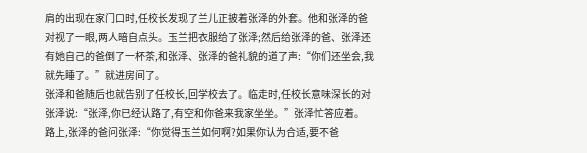肩的出现在家门口时,任校长发现了兰儿正披着张泽的外套。他和张泽的爸对视了一眼,两人暗自点头。玉兰把衣服给了张泽;然后给张泽的爸、张泽还有她自己的爸倒了一杯茶,和张泽、张泽的爸礼貌的道了声:“你们还坐会,我就先睡了。”就进房间了。
张泽和爸随后也就告别了任校长,回学校去了。临走时,任校长意味深长的对张泽说:“张泽,你已经认路了,有空和你爸来我家坐坐。”张泽忙答应着。
路上,张泽的爸问张泽:“你觉得玉兰如何啊?如果你认为合适,要不爸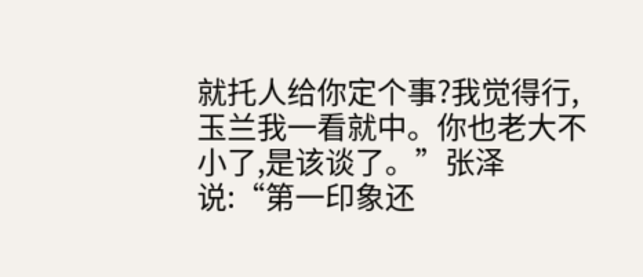就托人给你定个事?我觉得行,玉兰我一看就中。你也老大不小了,是该谈了。”张泽说:“第一印象还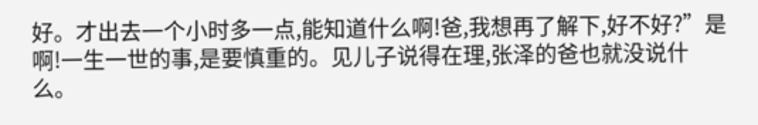好。才出去一个小时多一点,能知道什么啊!爸,我想再了解下,好不好?”是啊!一生一世的事,是要慎重的。见儿子说得在理,张泽的爸也就没说什么。